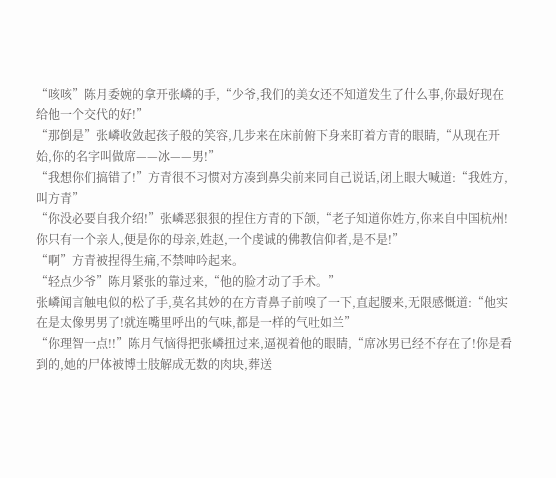“咳咳”陈月委婉的拿开张嶙的手,“少爷,我们的美女还不知道发生了什么事,你最好现在给他一个交代的好!”
“那倒是”张嶙收敛起孩子般的笑容,几步来在床前俯下身来盯着方青的眼睛,“从现在开始,你的名字叫做席——冰——男!”
“我想你们搞错了!”方青很不习惯对方凑到鼻尖前来同自己说话,闭上眼大喊道:“我姓方,叫方青”
“你没必要自我介绍!”张嶙恶狠狠的捏住方青的下颌,“老子知道你姓方,你来自中国杭州!你只有一个亲人,便是你的母亲,姓赵,一个虔诚的佛教信仰者,是不是!”
“啊”方青被捏得生痛,不禁呻吟起来。
“轻点少爷”陈月紧张的靠过来,“他的脸才动了手术。”
张嶙闻言触电似的松了手,莫名其妙的在方青鼻子前嗅了一下,直起腰来,无限感慨道:“他实在是太像男男了!就连嘴里呼出的气味,都是一样的气吐如兰”
“你理智一点!!”陈月气恼得把张嶙扭过来,逼视着他的眼睛,“席冰男已经不存在了!你是看到的,她的尸体被博士肢解成无数的肉块,葬送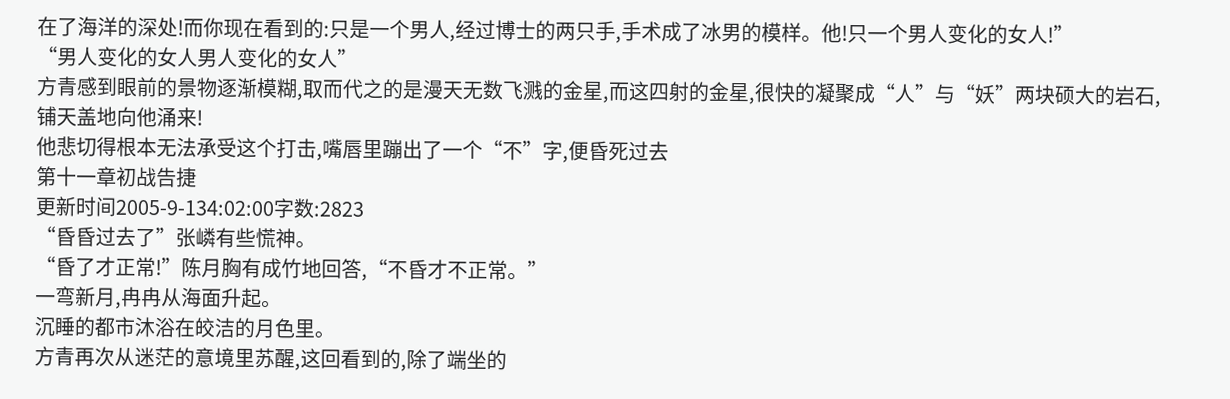在了海洋的深处!而你现在看到的:只是一个男人,经过博士的两只手,手术成了冰男的模样。他!只一个男人变化的女人!”
“男人变化的女人男人变化的女人”
方青感到眼前的景物逐渐模糊,取而代之的是漫天无数飞溅的金星,而这四射的金星,很快的凝聚成“人”与“妖”两块硕大的岩石,铺天盖地向他涌来!
他悲切得根本无法承受这个打击,嘴唇里蹦出了一个“不”字,便昏死过去
第十一章初战告捷
更新时间2005-9-134:02:00字数:2823
“昏昏过去了”张嶙有些慌神。
“昏了才正常!”陈月胸有成竹地回答,“不昏才不正常。”
一弯新月,冉冉从海面升起。
沉睡的都市沐浴在皎洁的月色里。
方青再次从迷茫的意境里苏醒,这回看到的,除了端坐的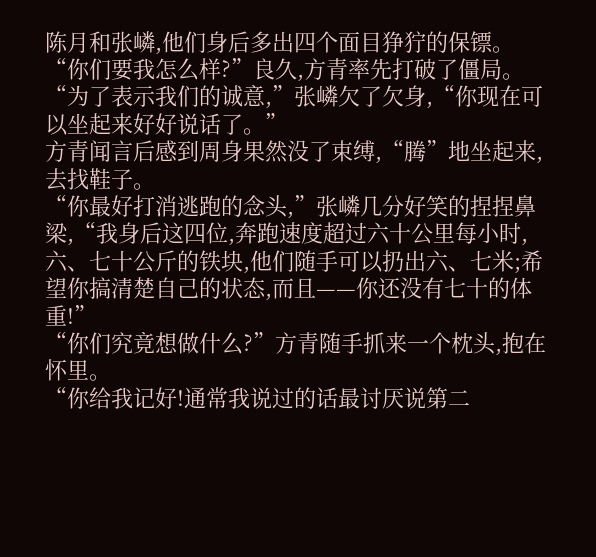陈月和张嶙,他们身后多出四个面目狰狞的保镖。
“你们要我怎么样?”良久,方青率先打破了僵局。
“为了表示我们的诚意,”张嶙欠了欠身,“你现在可以坐起来好好说话了。”
方青闻言后感到周身果然没了束缚,“腾”地坐起来,去找鞋子。
“你最好打消逃跑的念头,”张嶙几分好笑的捏捏鼻梁,“我身后这四位,奔跑速度超过六十公里每小时,六、七十公斤的铁块,他们随手可以扔出六、七米;希望你搞清楚自己的状态,而且——你还没有七十的体重!”
“你们究竟想做什么?”方青随手抓来一个枕头,抱在怀里。
“你给我记好!通常我说过的话最讨厌说第二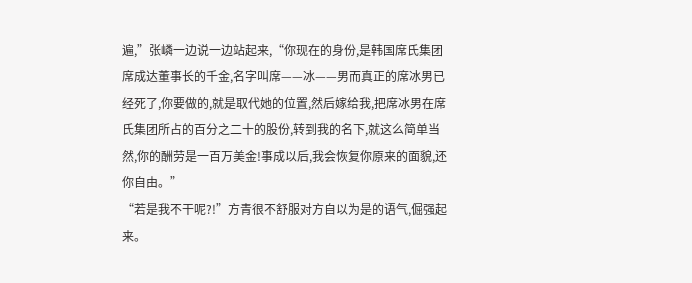遍,”张嶙一边说一边站起来,“你现在的身份,是韩国席氏集团席成达董事长的千金,名字叫席——冰——男而真正的席冰男已经死了,你要做的,就是取代她的位置,然后嫁给我,把席冰男在席氏集团所占的百分之二十的股份,转到我的名下,就这么简单当然,你的酬劳是一百万美金!事成以后,我会恢复你原来的面貌,还你自由。”
“若是我不干呢?!”方青很不舒服对方自以为是的语气,倔强起来。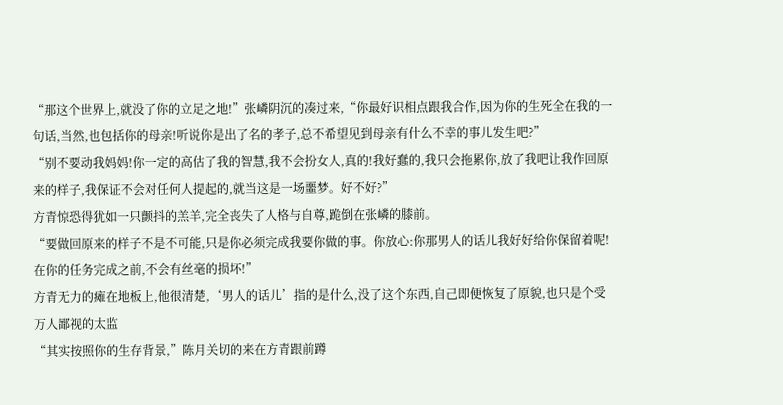“那这个世界上,就没了你的立足之地!”张嶙阴沉的凑过来,“你最好识相点跟我合作,因为你的生死全在我的一句话,当然,也包括你的母亲!听说你是出了名的孝子,总不希望见到母亲有什么不幸的事儿发生吧?”
“别不要动我妈妈!你一定的高估了我的智慧,我不会扮女人,真的!我好蠢的,我只会拖累你,放了我吧让我作回原来的样子,我保证不会对任何人提起的,就当这是一场噩梦。好不好?”
方青惊恐得犹如一只颤抖的羔羊,完全丧失了人格与自尊,跪倒在张嶙的膝前。
“要做回原来的样子不是不可能,只是你必须完成我要你做的事。你放心:你那男人的话儿我好好给你保留着呢!在你的任务完成之前,不会有丝毫的损坏!”
方青无力的瘫在地板上,他很清楚,‘男人的话儿’指的是什么,没了这个东西,自己即便恢复了原貌,也只是个受万人鄙视的太监
“其实按照你的生存背景,”陈月关切的来在方青跟前蹲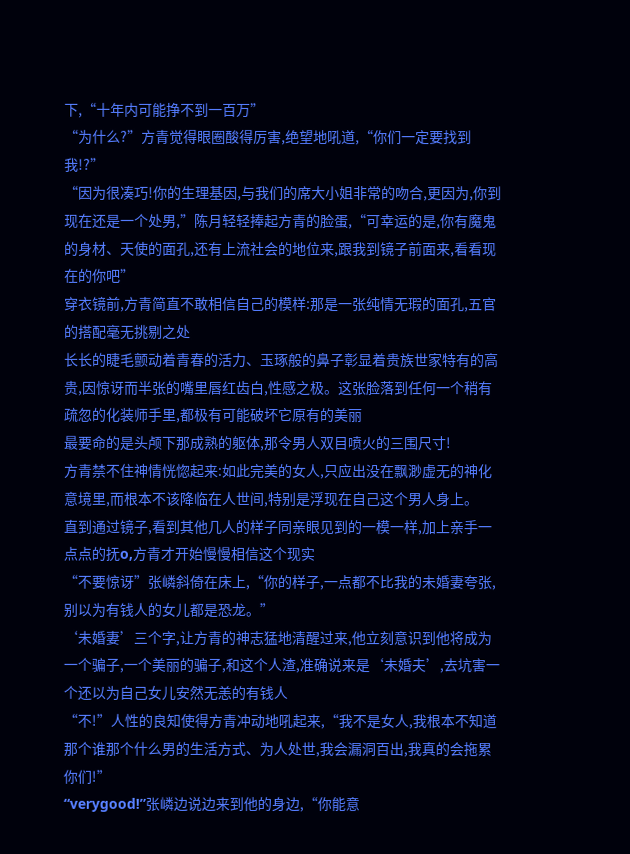下,“十年内可能挣不到一百万”
“为什么?”方青觉得眼圈酸得厉害,绝望地吼道,“你们一定要找到我!?”
“因为很凑巧!你的生理基因,与我们的席大小姐非常的吻合,更因为,你到现在还是一个处男,”陈月轻轻捧起方青的脸蛋,“可幸运的是,你有魔鬼的身材、天使的面孔,还有上流社会的地位来,跟我到镜子前面来,看看现在的你吧”
穿衣镜前,方青简直不敢相信自己的模样:那是一张纯情无瑕的面孔,五官的搭配毫无挑剔之处
长长的睫毛颤动着青春的活力、玉琢般的鼻子彰显着贵族世家特有的高贵,因惊讶而半张的嘴里唇红齿白,性感之极。这张脸落到任何一个稍有疏忽的化装师手里,都极有可能破坏它原有的美丽
最要命的是头颅下那成熟的躯体,那令男人双目喷火的三围尺寸!
方青禁不住神情恍惚起来:如此完美的女人,只应出没在飘渺虚无的神化意境里,而根本不该降临在人世间,特别是浮现在自己这个男人身上。
直到通过镜子,看到其他几人的样子同亲眼见到的一模一样,加上亲手一点点的抚o,方青才开始慢慢相信这个现实
“不要惊讶”张嶙斜倚在床上,“你的样子,一点都不比我的未婚妻夸张,别以为有钱人的女儿都是恐龙。”
‘未婚妻’三个字,让方青的神志猛地清醒过来,他立刻意识到他将成为一个骗子,一个美丽的骗子,和这个人渣,准确说来是‘未婚夫’,去坑害一个还以为自己女儿安然无恙的有钱人
“不!”人性的良知使得方青冲动地吼起来,“我不是女人,我根本不知道那个谁那个什么男的生活方式、为人处世,我会漏洞百出,我真的会拖累你们!”
“verygood!”张嶙边说边来到他的身边,“你能意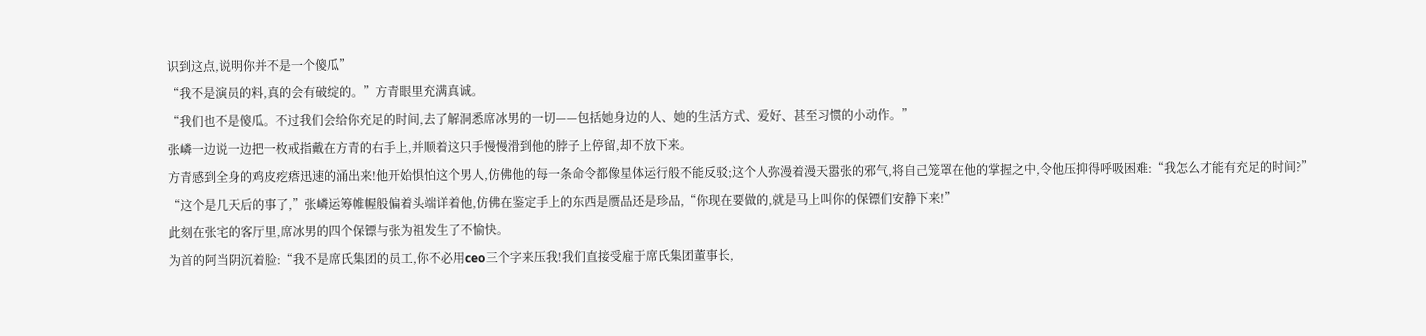识到这点,说明你并不是一个傻瓜”
“我不是演员的料,真的会有破绽的。”方青眼里充满真诚。
“我们也不是傻瓜。不过我们会给你充足的时间,去了解洞悉席冰男的一切——包括她身边的人、她的生活方式、爱好、甚至习惯的小动作。”
张嶙一边说一边把一枚戒指戴在方青的右手上,并顺着这只手慢慢滑到他的脖子上停留,却不放下来。
方青感到全身的鸡皮疙瘩迅速的涌出来!他开始惧怕这个男人,仿佛他的每一条命令都像星体运行般不能反驳;这个人弥漫着漫天嚣张的邪气,将自己笼罩在他的掌握之中,令他压抑得呼吸困难:“我怎么才能有充足的时间?”
“这个是几天后的事了,”张嶙运筹帷幄般偏着头端详着他,仿佛在鉴定手上的东西是赝品还是珍品,“你现在要做的,就是马上叫你的保镖们安静下来!”
此刻在张宅的客厅里,席冰男的四个保镖与张为祖发生了不愉快。
为首的阿当阴沉着脸:“我不是席氏集团的员工,你不必用ceo三个字来压我!我们直接受雇于席氏集团董事长,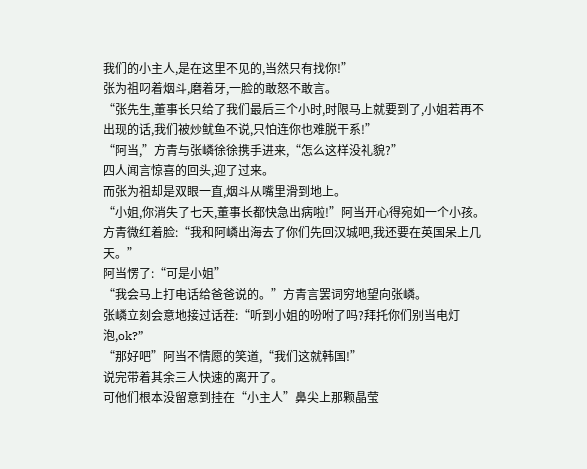我们的小主人,是在这里不见的,当然只有找你!”
张为祖叼着烟斗,磨着牙,一脸的敢怒不敢言。
“张先生,董事长只给了我们最后三个小时,时限马上就要到了,小姐若再不出现的话,我们被炒鱿鱼不说,只怕连你也难脱干系!”
“阿当,”方青与张嶙徐徐携手进来,“怎么这样没礼貌?”
四人闻言惊喜的回头,迎了过来。
而张为祖却是双眼一直,烟斗从嘴里滑到地上。
“小姐,你消失了七天,董事长都快急出病啦!”阿当开心得宛如一个小孩。
方青微红着脸:“我和阿嶙出海去了你们先回汉城吧,我还要在英国呆上几天。”
阿当愣了:“可是小姐”
“我会马上打电话给爸爸说的。”方青言罢词穷地望向张嶙。
张嶙立刻会意地接过话茬:“听到小姐的吩咐了吗?拜托你们别当电灯泡,ok?”
“那好吧”阿当不情愿的笑道,“我们这就韩国!”
说完带着其余三人快速的离开了。
可他们根本没留意到挂在“小主人”鼻尖上那颗晶莹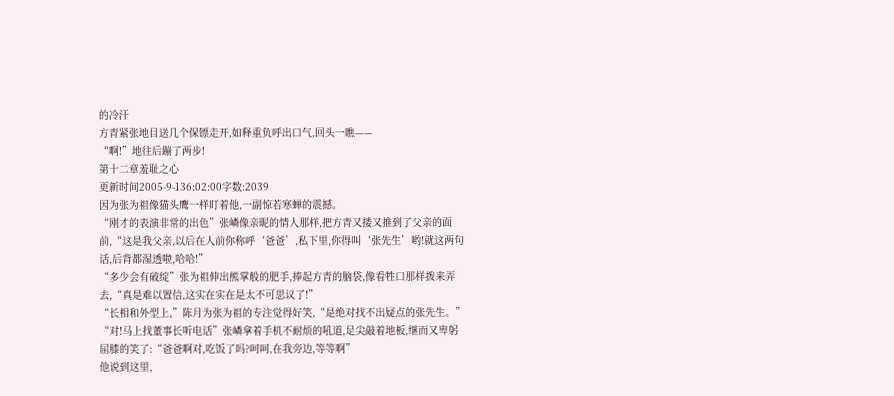的冷汗
方青紧张地目送几个保镖走开,如释重负呼出口气,回头一瞧——
“啊!”地往后蹦了两步!
第十二章羞耻之心
更新时间2005-9-136:02:00字数:2039
因为张为祖像猫头鹰一样盯着他,一副惊若寒蝉的震撼。
“刚才的表演非常的出色”张嶙像亲昵的情人那样,把方青又搂又推到了父亲的面前,“这是我父亲,以后在人前你称呼‘爸爸’,私下里,你得叫‘张先生’哟!就这两句话,后背都湿透啦,哈哈!”
“多少会有破绽”张为祖伸出熊掌般的肥手,捧起方青的脑袋,像看牲口那样拨来弄去,“真是难以置信,这实在实在是太不可思议了!”
“长相和外型上,”陈月为张为祖的专注觉得好笑,“是绝对找不出疑点的张先生。”
“对!马上找董事长听电话”张嶙拿着手机不耐烦的吼道,足尖敲着地板,继而又卑躬屈膝的笑了:“爸爸啊对,吃饭了吗?呵呵,在我旁边,等等啊”
他说到这里,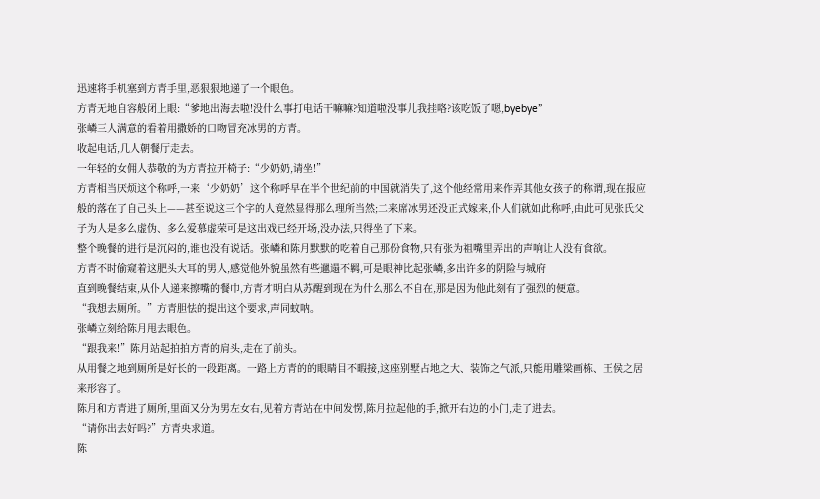迅速将手机塞到方青手里,恶狠狠地递了一个眼色。
方青无地自容般闭上眼:“爹地出海去啦!没什么事打电话干嘛嘛?知道啦没事儿我挂咯?该吃饭了嗯,byebye”
张嶙三人满意的看着用撒娇的口吻冒充冰男的方青。
收起电话,几人朝餐厅走去。
一年轻的女佣人恭敬的为方青拉开椅子:“少奶奶,请坐!”
方青相当厌烦这个称呼,一来‘少奶奶’这个称呼早在半个世纪前的中国就消失了,这个他经常用来作弄其他女孩子的称谓,现在报应般的落在了自己头上——甚至说这三个字的人竟然显得那么理所当然;二来席冰男还没正式嫁来,仆人们就如此称呼,由此可见张氏父子为人是多么虚伪、多么爱慕虚荣可是这出戏已经开场,没办法,只得坐了下来。
整个晚餐的进行是沉闷的,谁也没有说话。张嶙和陈月默默的吃着自己那份食物,只有张为祖嘴里弄出的声响让人没有食欲。
方青不时偷窥着这肥头大耳的男人,感觉他外貌虽然有些邋遢不羁,可是眼神比起张嶙,多出许多的阴险与城府
直到晚餐结束,从仆人递来擦嘴的餐巾,方青才明白从苏醒到现在为什么那么不自在,那是因为他此刻有了强烈的便意。
“我想去厕所。”方青胆怯的提出这个要求,声同蚊呐。
张嶙立刻给陈月甩去眼色。
“跟我来!”陈月站起拍拍方青的肩头,走在了前头。
从用餐之地到厕所是好长的一段距离。一路上方青的的眼睛目不暇接,这座别墅占地之大、装饰之气派,只能用雕梁画栋、王侯之居来形容了。
陈月和方青进了厕所,里面又分为男左女右,见着方青站在中间发愣,陈月拉起他的手,掀开右边的小门,走了进去。
“请你出去好吗?”方青央求道。
陈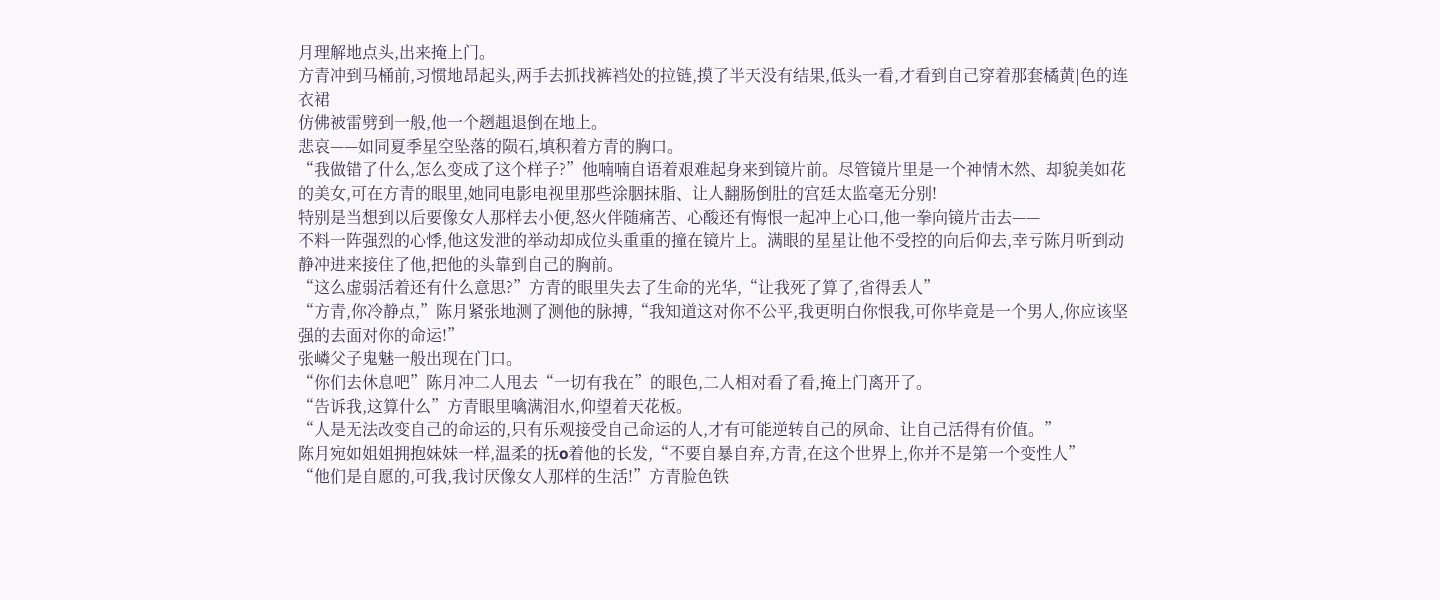月理解地点头,出来掩上门。
方青冲到马桶前,习惯地昂起头,两手去抓找裤裆处的拉链,摸了半天没有结果,低头一看,才看到自己穿着那套橘黄|色的连衣裙
仿佛被雷劈到一般,他一个趔趄退倒在地上。
悲哀——如同夏季星空坠落的陨石,填积着方青的胸口。
“我做错了什么,怎么变成了这个样子?”他喃喃自语着艰难起身来到镜片前。尽管镜片里是一个神情木然、却貌美如花的美女,可在方青的眼里,她同电影电视里那些涂胭抹脂、让人翻肠倒肚的宫廷太监毫无分别!
特别是当想到以后要像女人那样去小便,怒火伴随痛苦、心酸还有悔恨一起冲上心口,他一拳向镜片击去——
不料一阵强烈的心悸,他这发泄的举动却成位头重重的撞在镜片上。满眼的星星让他不受控的向后仰去,幸亏陈月听到动静冲进来接住了他,把他的头靠到自己的胸前。
“这么虚弱活着还有什么意思?”方青的眼里失去了生命的光华,“让我死了算了,省得丢人”
“方青,你冷静点,”陈月紧张地测了测他的脉搏,“我知道这对你不公平,我更明白你恨我,可你毕竟是一个男人,你应该坚强的去面对你的命运!”
张嶙父子鬼魅一般出现在门口。
“你们去休息吧”陈月冲二人甩去“一切有我在”的眼色,二人相对看了看,掩上门离开了。
“告诉我,这算什么”方青眼里噙满泪水,仰望着天花板。
“人是无法改变自己的命运的,只有乐观接受自己命运的人,才有可能逆转自己的夙命、让自己活得有价值。”
陈月宛如姐姐拥抱妹妹一样,温柔的抚o着他的长发,“不要自暴自弃,方青,在这个世界上,你并不是第一个变性人”
“他们是自愿的,可我,我讨厌像女人那样的生活!”方青脸色铁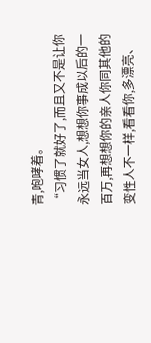青,咆哮着。
“习惯了就好了,而且又不是让你永远当女人,想想你事成以后的一百万,再想想你的亲人你同其他的变性人不一样,看看你,多漂亮、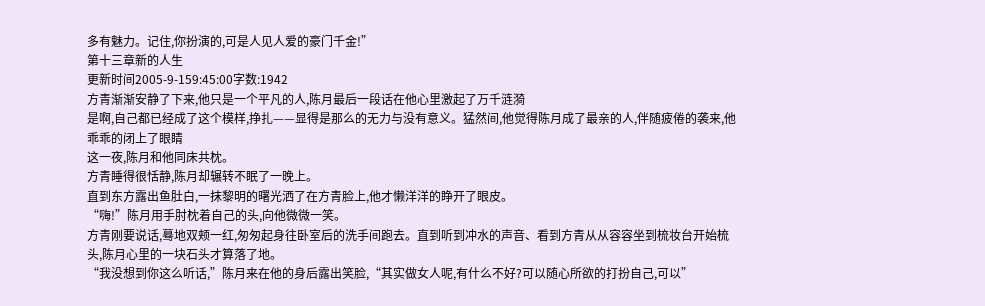多有魅力。记住,你扮演的,可是人见人爱的豪门千金!”
第十三章新的人生
更新时间2005-9-159:45:00字数:1942
方青渐渐安静了下来,他只是一个平凡的人,陈月最后一段话在他心里激起了万千涟漪
是啊,自己都已经成了这个模样,挣扎——显得是那么的无力与没有意义。猛然间,他觉得陈月成了最亲的人,伴随疲倦的袭来,他乖乖的闭上了眼睛
这一夜,陈月和他同床共枕。
方青睡得很恬静,陈月却辗转不眠了一晚上。
直到东方露出鱼肚白,一抹黎明的曙光洒了在方青脸上,他才懒洋洋的睁开了眼皮。
“嗨!”陈月用手肘枕着自己的头,向他微微一笑。
方青刚要说话,蓦地双颊一红,匆匆起身往卧室后的洗手间跑去。直到听到冲水的声音、看到方青从从容容坐到梳妆台开始梳头,陈月心里的一块石头才算落了地。
“我没想到你这么听话,”陈月来在他的身后露出笑脸,“其实做女人呢,有什么不好?可以随心所欲的打扮自己,可以”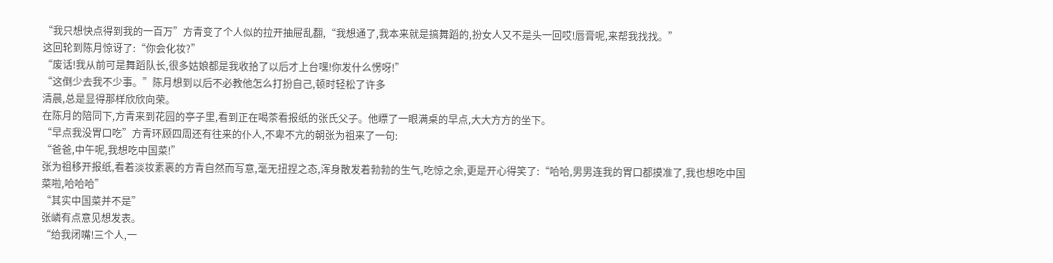“我只想快点得到我的一百万”方青变了个人似的拉开抽屉乱翻,“我想通了,我本来就是搞舞蹈的,扮女人又不是头一回哎!唇膏呢,来帮我找找。”
这回轮到陈月惊讶了:“你会化妆?”
“废话!我从前可是舞蹈队长,很多姑娘都是我收拾了以后才上台嘿!你发什么愣呀!”
“这倒少去我不少事。”陈月想到以后不必教他怎么打扮自己,顿时轻松了许多
清晨,总是显得那样欣欣向荣。
在陈月的陪同下,方青来到花园的亭子里,看到正在喝茶看报纸的张氏父子。他瞟了一眼满桌的早点,大大方方的坐下。
“早点我没胃口吃”方青环顾四周还有往来的仆人,不卑不亢的朝张为祖来了一句:
“爸爸,中午呢,我想吃中国菜!”
张为祖移开报纸,看着淡妆素裹的方青自然而写意,毫无扭捏之态,浑身散发着勃勃的生气,吃惊之余,更是开心得笑了:“哈哈,男男连我的胃口都摸准了,我也想吃中国菜啦,哈哈哈”
“其实中国菜并不是”
张嶙有点意见想发表。
“给我闭嘴!三个人,一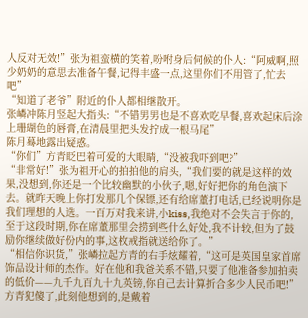人反对无效!”张为祖蛮横的笑着,吩咐身后伺候的仆人:“阿威啊,照少奶奶的意思去准备午餐,记得丰盛一点,这里你们不用管了,忙去吧”
“知道了老爷”附近的仆人都相继散开。
张嶙冲陈月竖起大指头:“不错男男也是不喜欢吃早餐,喜欢起床后涂上珊瑚色的唇膏,在清晨里把头发拧成一根马尾”
陈月蓦地露出疑惑。
“你们”方青眨巴着可爱的大眼睛,“没被我吓到吧?”
“非常好!”张为祖开心的拍拍他的肩头,“我们要的就是这样的效果,没想到,你还是一个比较幽默的小伙子,嗯,好好把你的角色演下去。就昨天晚上你打发那几个保镖,还有给席董打电话,已经说明你是我们理想的人选。一百万对我来讲,小kiss,我绝对不会失言于你的,至于这段时期,你在席董那里会捞到些什么好处,我不计较,但为了鼓励你继续做好份内的事,这枚戒指就送给你了。”
“相信你识货,”张嶙拉起方青的右手炫耀着,“这可是英国皇家首席饰品设计师的杰作。好在他和我爸关系不错,只要了他准备参加拍卖的低价——九千九百九十九英镑,你自己去计算折合多少人民币吧!”
方青犯傻了,此刻他想到的,是戴着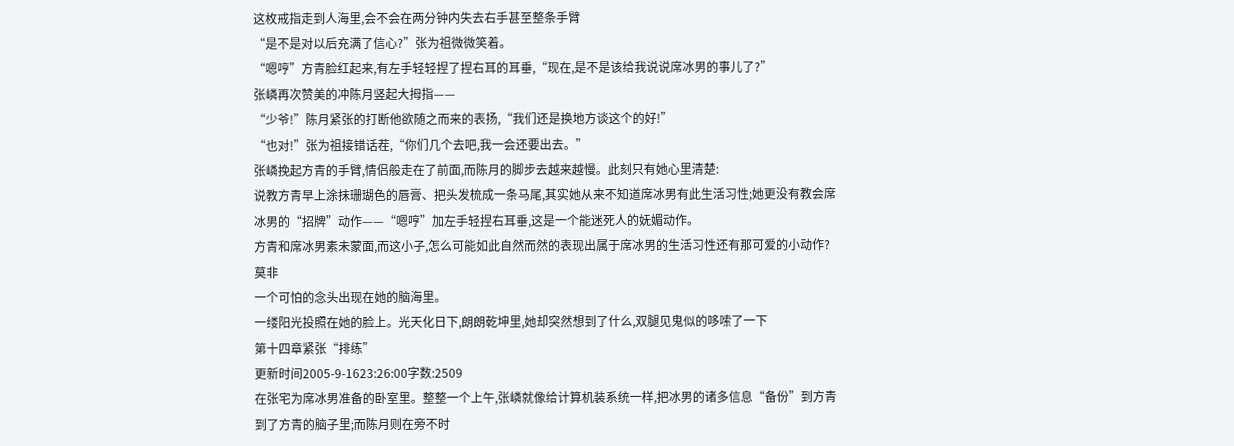这枚戒指走到人海里,会不会在两分钟内失去右手甚至整条手臂
“是不是对以后充满了信心?”张为祖微微笑着。
“嗯哼”方青脸红起来,有左手轻轻捏了捏右耳的耳垂,“现在,是不是该给我说说席冰男的事儿了?”
张嶙再次赞美的冲陈月竖起大拇指——
“少爷!”陈月紧张的打断他欲随之而来的表扬,“我们还是换地方谈这个的好!”
“也对!”张为祖接错话茬,“你们几个去吧,我一会还要出去。”
张嶙挽起方青的手臂,情侣般走在了前面,而陈月的脚步去越来越慢。此刻只有她心里清楚:
说教方青早上涂抹珊瑚色的唇膏、把头发梳成一条马尾,其实她从来不知道席冰男有此生活习性;她更没有教会席冰男的“招牌”动作——“嗯哼”加左手轻捏右耳垂,这是一个能迷死人的妩媚动作。
方青和席冰男素未蒙面,而这小子,怎么可能如此自然而然的表现出属于席冰男的生活习性还有那可爱的小动作?莫非
一个可怕的念头出现在她的脑海里。
一缕阳光投照在她的脸上。光天化日下,朗朗乾坤里,她却突然想到了什么,双腿见鬼似的哆嗦了一下
第十四章紧张“排练”
更新时间2005-9-1623:26:00字数:2509
在张宅为席冰男准备的卧室里。整整一个上午,张嶙就像给计算机装系统一样,把冰男的诸多信息“备份”到方青到了方青的脑子里;而陈月则在旁不时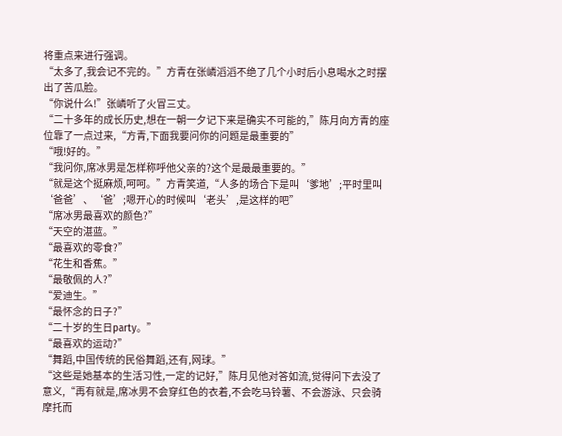将重点来进行强调。
“太多了,我会记不完的。”方青在张嶙滔滔不绝了几个小时后小息喝水之时摆出了苦瓜脸。
“你说什么!”张嶙听了火冒三丈。
“二十多年的成长历史,想在一朝一夕记下来是确实不可能的,”陈月向方青的座位靠了一点过来,“方青,下面我要问你的问题是最重要的”
“哦!好的。”
“我问你,席冰男是怎样称呼他父亲的?这个是最最重要的。”
“就是这个挺麻烦,呵呵。”方青笑道,“人多的场合下是叫‘爹地’;平时里叫‘爸爸’、‘爸’;嗯开心的时候叫‘老头’,是这样的吧”
“席冰男最喜欢的颜色?”
“天空的湛蓝。”
“最喜欢的零食?”
“花生和香蕉。”
“最敬佩的人?”
“爱迪生。”
“最怀念的日子?”
“二十岁的生日party。”
“最喜欢的运动?”
“舞蹈,中国传统的民俗舞蹈,还有,网球。”
“这些是她基本的生活习性,一定的记好,”陈月见他对答如流,觉得问下去没了意义,“再有就是,席冰男不会穿红色的衣着,不会吃马铃薯、不会游泳、只会骑摩托而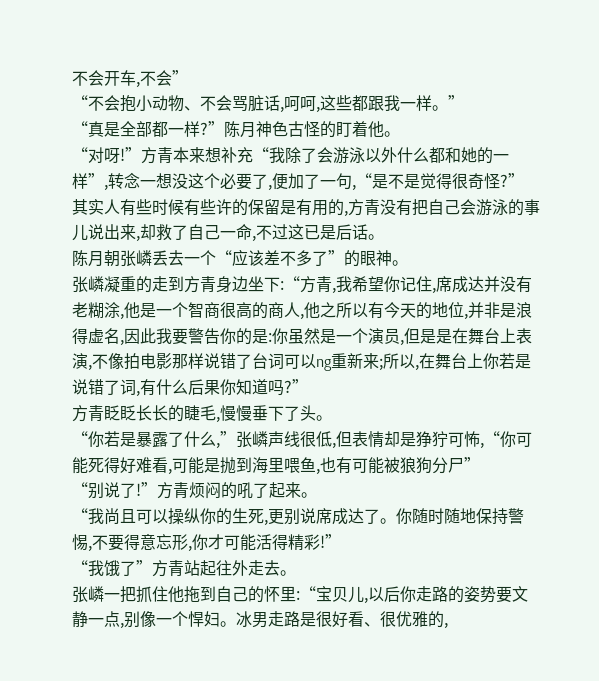不会开车,不会”
“不会抱小动物、不会骂脏话,呵呵,这些都跟我一样。”
“真是全部都一样?”陈月神色古怪的盯着他。
“对呀!”方青本来想补充“我除了会游泳以外什么都和她的一样”,转念一想没这个必要了,便加了一句,“是不是觉得很奇怪?”
其实人有些时候有些许的保留是有用的,方青没有把自己会游泳的事儿说出来,却救了自己一命,不过这已是后话。
陈月朝张嶙丢去一个“应该差不多了”的眼神。
张嶙凝重的走到方青身边坐下:“方青,我希望你记住,席成达并没有老糊涂,他是一个智商很高的商人,他之所以有今天的地位,并非是浪得虚名,因此我要警告你的是:你虽然是一个演员,但是是在舞台上表演,不像拍电影那样说错了台词可以ng重新来;所以,在舞台上你若是说错了词,有什么后果你知道吗?”
方青眨眨长长的睫毛,慢慢垂下了头。
“你若是暴露了什么,”张嶙声线很低,但表情却是狰狞可怖,“你可能死得好难看,可能是抛到海里喂鱼,也有可能被狼狗分尸”
“别说了!”方青烦闷的吼了起来。
“我尚且可以操纵你的生死,更别说席成达了。你随时随地保持警惕,不要得意忘形,你才可能活得精彩!”
“我饿了”方青站起往外走去。
张嶙一把抓住他拖到自己的怀里:“宝贝儿,以后你走路的姿势要文静一点,别像一个悍妇。冰男走路是很好看、很优雅的,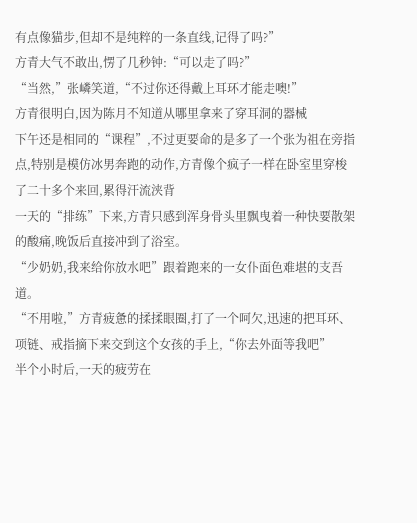有点像猫步,但却不是纯粹的一条直线,记得了吗?”
方青大气不敢出,愣了几秒钟:“可以走了吗?”
“当然,”张嶙笑道,“不过你还得戴上耳环才能走噢!”
方青很明白,因为陈月不知道从哪里拿来了穿耳洞的器械
下午还是相同的“课程”,不过更要命的是多了一个张为祖在旁指点,特别是模仿冰男奔跑的动作,方青像个疯子一样在卧室里穿梭了二十多个来回,累得汗流浃背
一天的“排练”下来,方青只感到浑身骨头里飘曳着一种快要散架的酸痛,晚饭后直接冲到了浴室。
“少奶奶,我来给你放水吧”跟着跑来的一女仆面色难堪的支吾道。
“不用啦,”方青疲惫的揉揉眼圈,打了一个呵欠,迅速的把耳环、项链、戒指摘下来交到这个女孩的手上,“你去外面等我吧”
半个小时后,一天的疲劳在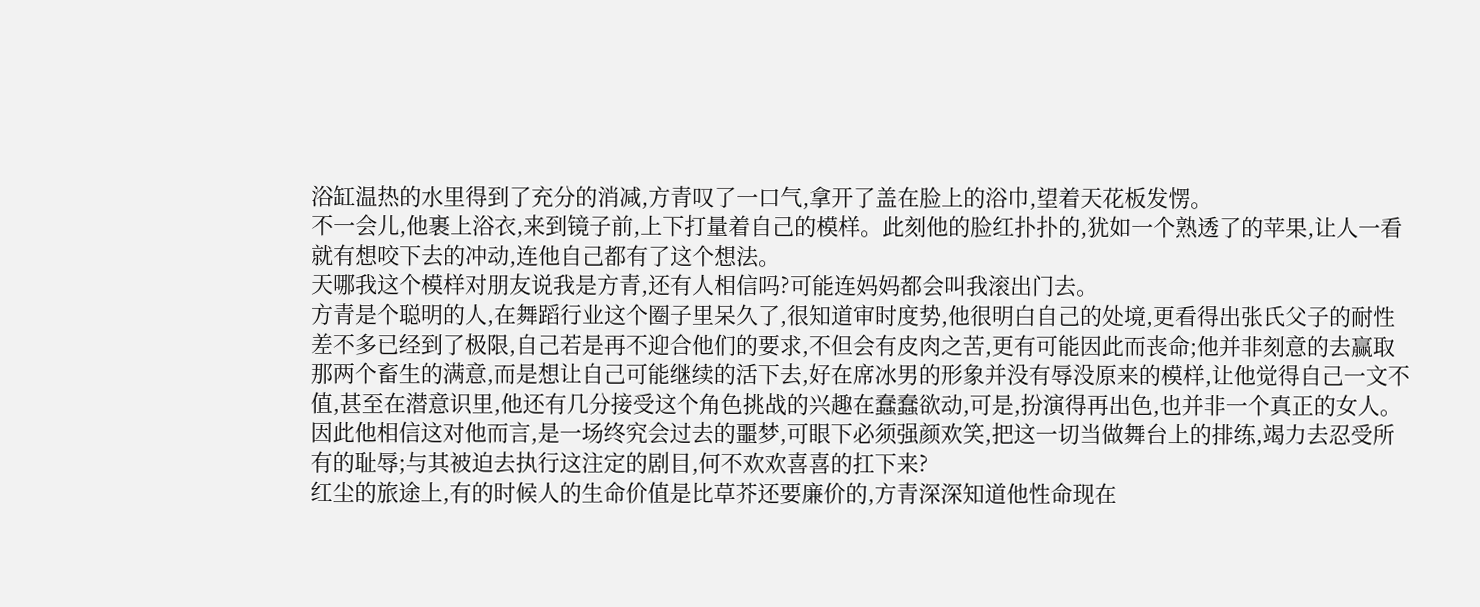浴缸温热的水里得到了充分的消减,方青叹了一口气,拿开了盖在脸上的浴巾,望着天花板发愣。
不一会儿,他裹上浴衣,来到镜子前,上下打量着自己的模样。此刻他的脸红扑扑的,犹如一个熟透了的苹果,让人一看就有想咬下去的冲动,连他自己都有了这个想法。
天哪我这个模样对朋友说我是方青,还有人相信吗?可能连妈妈都会叫我滚出门去。
方青是个聪明的人,在舞蹈行业这个圈子里呆久了,很知道审时度势,他很明白自己的处境,更看得出张氏父子的耐性差不多已经到了极限,自己若是再不迎合他们的要求,不但会有皮肉之苦,更有可能因此而丧命;他并非刻意的去赢取那两个畜生的满意,而是想让自己可能继续的活下去,好在席冰男的形象并没有辱没原来的模样,让他觉得自己一文不值,甚至在潜意识里,他还有几分接受这个角色挑战的兴趣在蠢蠢欲动,可是,扮演得再出色,也并非一个真正的女人。因此他相信这对他而言,是一场终究会过去的噩梦,可眼下必须强颜欢笑,把这一切当做舞台上的排练,竭力去忍受所有的耻辱;与其被迫去执行这注定的剧目,何不欢欢喜喜的扛下来?
红尘的旅途上,有的时候人的生命价值是比草芥还要廉价的,方青深深知道他性命现在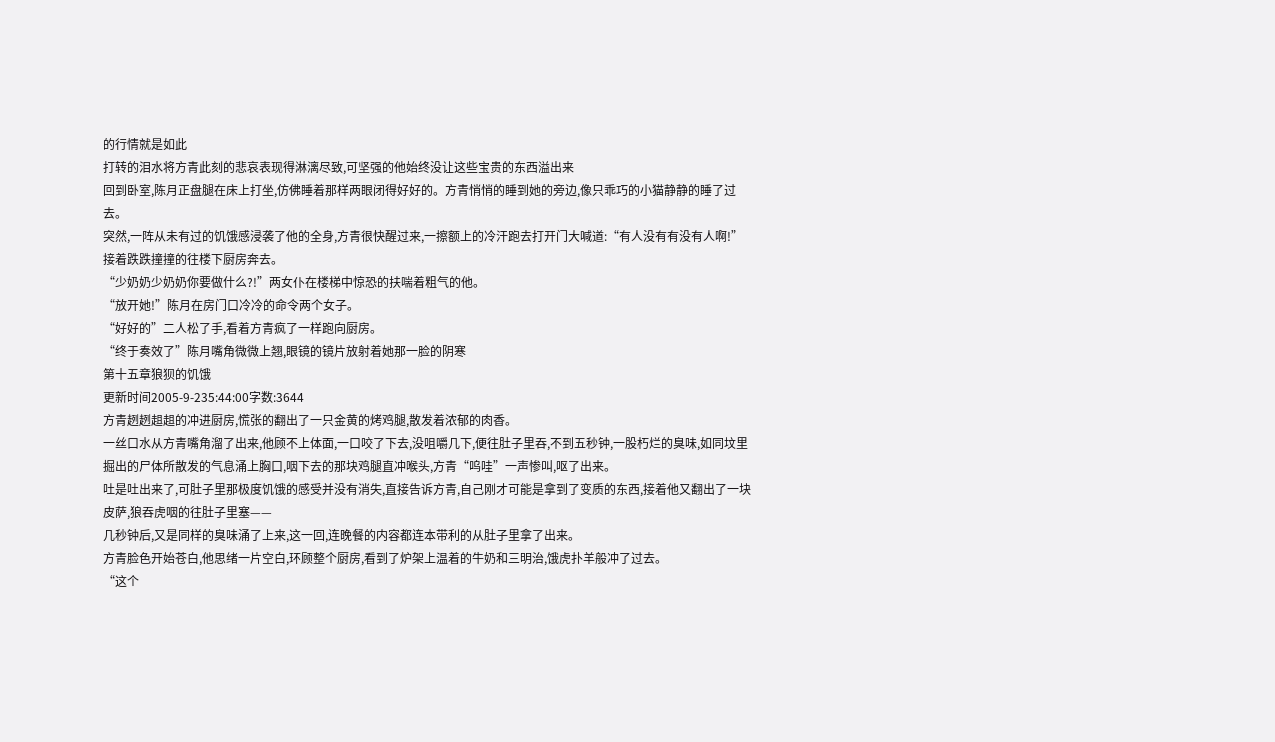的行情就是如此
打转的泪水将方青此刻的悲哀表现得淋漓尽致,可坚强的他始终没让这些宝贵的东西溢出来
回到卧室,陈月正盘腿在床上打坐,仿佛睡着那样两眼闭得好好的。方青悄悄的睡到她的旁边,像只乖巧的小猫静静的睡了过去。
突然,一阵从未有过的饥饿感浸袭了他的全身,方青很快醒过来,一擦额上的冷汗跑去打开门大喊道:“有人没有有没有人啊!”接着跌跌撞撞的往楼下厨房奔去。
“少奶奶少奶奶你要做什么?!”两女仆在楼梯中惊恐的扶喘着粗气的他。
“放开她!”陈月在房门口冷冷的命令两个女子。
“好好的”二人松了手,看着方青疯了一样跑向厨房。
“终于奏效了”陈月嘴角微微上翘,眼镜的镜片放射着她那一脸的阴寒
第十五章狼狈的饥饿
更新时间2005-9-235:44:00字数:3644
方青趔趔趄趄的冲进厨房,慌张的翻出了一只金黄的烤鸡腿,散发着浓郁的肉香。
一丝口水从方青嘴角溜了出来,他顾不上体面,一口咬了下去,没咀嚼几下,便往肚子里吞,不到五秒钟,一股朽烂的臭味,如同坟里掘出的尸体所散发的气息涌上胸口,咽下去的那块鸡腿直冲喉头,方青“呜哇”一声惨叫,呕了出来。
吐是吐出来了,可肚子里那极度饥饿的感受并没有消失,直接告诉方青,自己刚才可能是拿到了变质的东西,接着他又翻出了一块皮萨,狼吞虎咽的往肚子里塞——
几秒钟后,又是同样的臭味涌了上来,这一回,连晚餐的内容都连本带利的从肚子里拿了出来。
方青脸色开始苍白,他思绪一片空白,环顾整个厨房,看到了炉架上温着的牛奶和三明治,饿虎扑羊般冲了过去。
“这个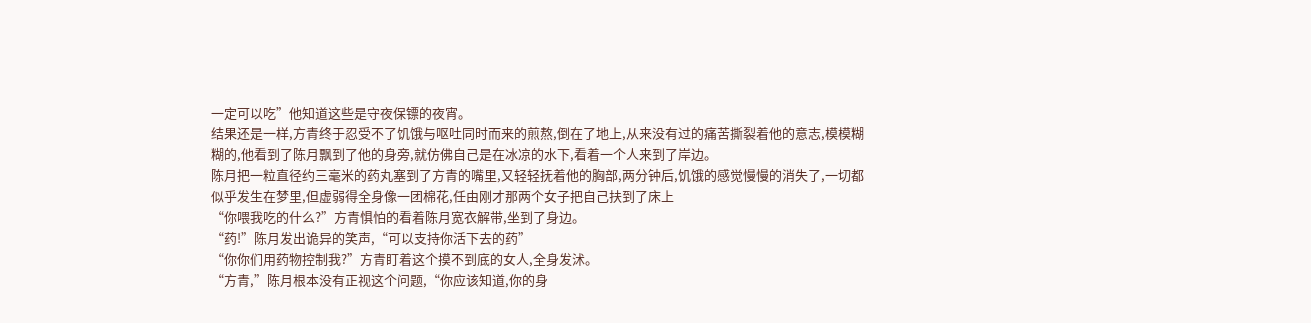一定可以吃”他知道这些是守夜保镖的夜宵。
结果还是一样,方青终于忍受不了饥饿与呕吐同时而来的煎熬,倒在了地上,从来没有过的痛苦撕裂着他的意志,模模糊糊的,他看到了陈月飘到了他的身旁,就仿佛自己是在冰凉的水下,看着一个人来到了岸边。
陈月把一粒直径约三毫米的药丸塞到了方青的嘴里,又轻轻抚着他的胸部,两分钟后,饥饿的感觉慢慢的消失了,一切都似乎发生在梦里,但虚弱得全身像一团棉花,任由刚才那两个女子把自己扶到了床上
“你喂我吃的什么?”方青惧怕的看着陈月宽衣解带,坐到了身边。
“药!”陈月发出诡异的笑声,“可以支持你活下去的药”
“你你们用药物控制我?”方青盯着这个摸不到底的女人,全身发沭。
“方青,”陈月根本没有正视这个问题,“你应该知道,你的身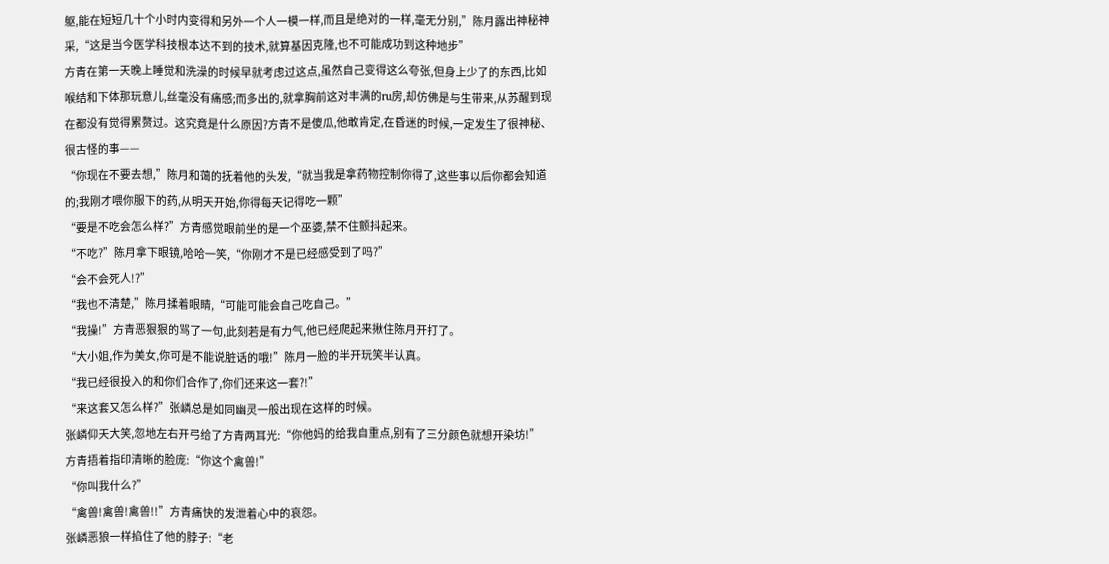躯,能在短短几十个小时内变得和另外一个人一模一样,而且是绝对的一样,毫无分别,”陈月露出神秘神采,“这是当今医学科技根本达不到的技术,就算基因克隆,也不可能成功到这种地步”
方青在第一天晚上睡觉和洗澡的时候早就考虑过这点,虽然自己变得这么夸张,但身上少了的东西,比如喉结和下体那玩意儿,丝毫没有痛感;而多出的,就拿胸前这对丰满的ru房,却仿佛是与生带来,从苏醒到现在都没有觉得累赘过。这究竟是什么原因?方青不是傻瓜,他敢肯定,在昏迷的时候,一定发生了很神秘、很古怪的事——
“你现在不要去想,”陈月和蔼的抚着他的头发,“就当我是拿药物控制你得了,这些事以后你都会知道的;我刚才喂你服下的药,从明天开始,你得每天记得吃一颗”
“要是不吃会怎么样?”方青感觉眼前坐的是一个巫婆,禁不住颤抖起来。
“不吃?”陈月拿下眼镜,哈哈一笑,“你刚才不是已经感受到了吗?”
“会不会死人!?”
“我也不清楚,”陈月揉着眼睛,“可能可能会自己吃自己。”
“我操!”方青恶狠狠的骂了一句,此刻若是有力气,他已经爬起来揪住陈月开打了。
“大小姐,作为美女,你可是不能说脏话的哦!”陈月一脸的半开玩笑半认真。
“我已经很投入的和你们合作了,你们还来这一套?!”
“来这套又怎么样?”张嶙总是如同幽灵一般出现在这样的时候。
张嶙仰天大笑,忽地左右开弓给了方青两耳光:“你他妈的给我自重点,别有了三分颜色就想开染坊!”
方青捂着指印清晰的脸庞:“你这个禽兽!”
“你叫我什么?”
“禽兽!禽兽!禽兽!!”方青痛快的发泄着心中的哀怨。
张嶙恶狼一样掐住了他的脖子:“老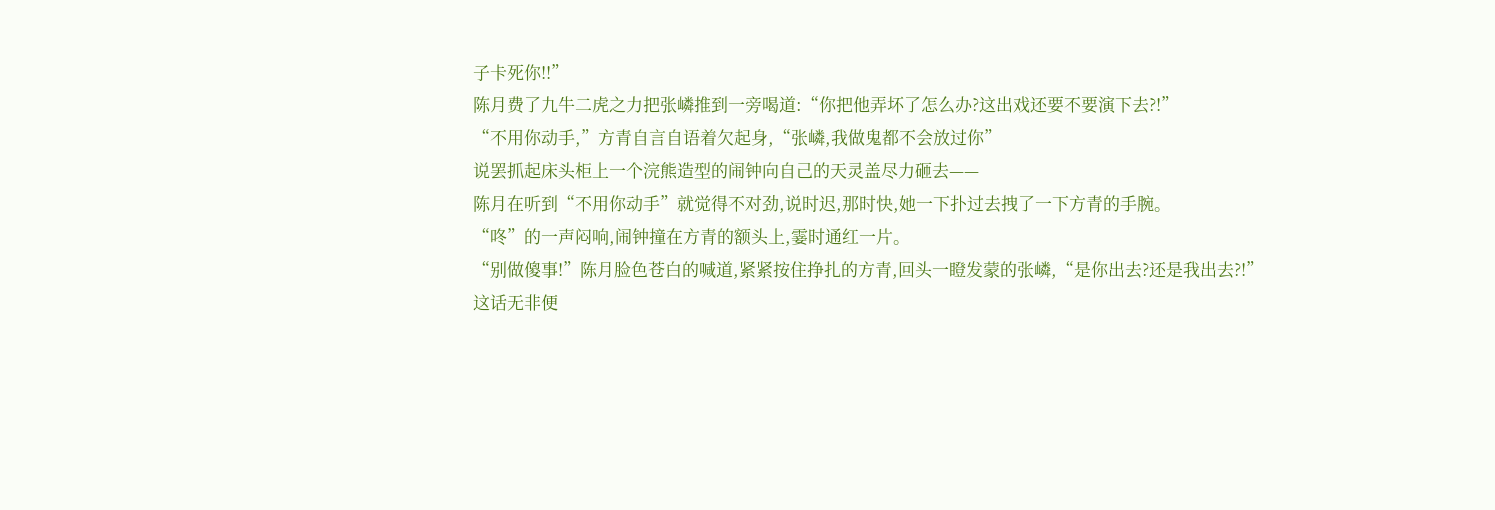子卡死你!!”
陈月费了九牛二虎之力把张嶙推到一旁喝道:“你把他弄坏了怎么办?这出戏还要不要演下去?!”
“不用你动手,”方青自言自语着欠起身,“张嶙,我做鬼都不会放过你”
说罢抓起床头柜上一个浣熊造型的闹钟向自己的天灵盖尽力砸去——
陈月在听到“不用你动手”就觉得不对劲,说时迟,那时快,她一下扑过去拽了一下方青的手腕。
“咚”的一声闷响,闹钟撞在方青的额头上,霎时通红一片。
“别做傻事!”陈月脸色苍白的喊道,紧紧按住挣扎的方青,回头一瞪发蒙的张嶙,“是你出去?还是我出去?!”
这话无非便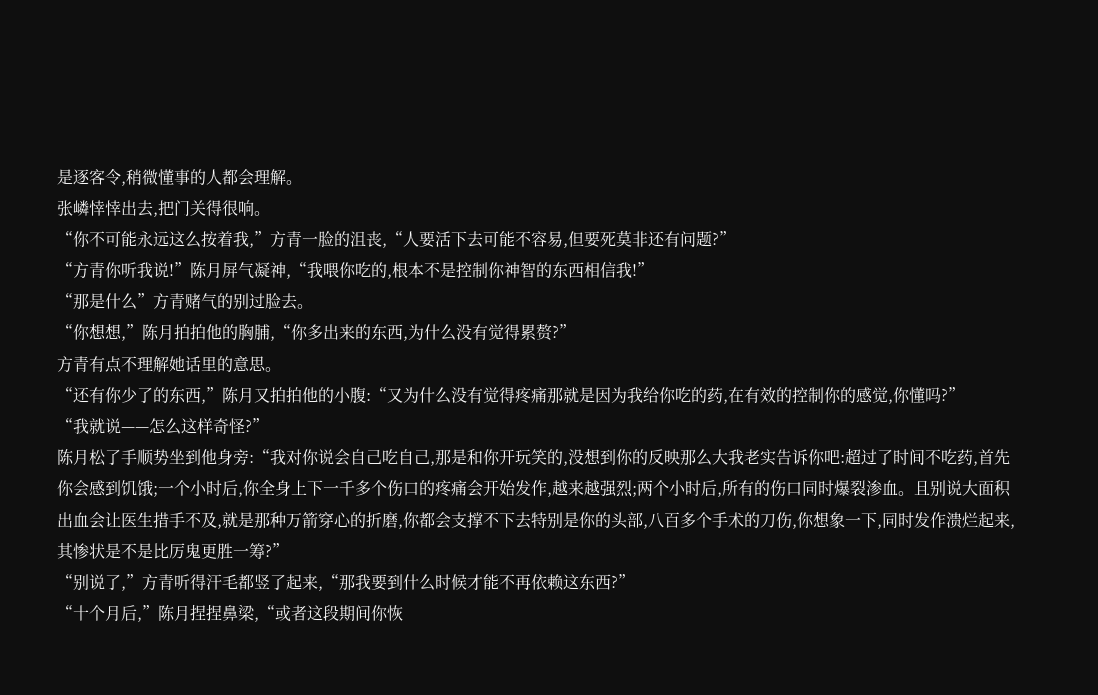是逐客令,稍微懂事的人都会理解。
张嶙悻悻出去,把门关得很响。
“你不可能永远这么按着我,”方青一脸的沮丧,“人要活下去可能不容易,但要死莫非还有问题?”
“方青你听我说!”陈月屏气凝神,“我喂你吃的,根本不是控制你神智的东西相信我!”
“那是什么”方青赌气的别过脸去。
“你想想,”陈月拍拍他的胸脯,“你多出来的东西,为什么没有觉得累赘?”
方青有点不理解她话里的意思。
“还有你少了的东西,”陈月又拍拍他的小腹:“又为什么没有觉得疼痛那就是因为我给你吃的药,在有效的控制你的感觉,你懂吗?”
“我就说——怎么这样奇怪?”
陈月松了手顺势坐到他身旁:“我对你说会自己吃自己,那是和你开玩笑的,没想到你的反映那么大我老实告诉你吧:超过了时间不吃药,首先你会感到饥饿;一个小时后,你全身上下一千多个伤口的疼痛会开始发作,越来越强烈;两个小时后,所有的伤口同时爆裂渗血。且别说大面积出血会让医生措手不及,就是那种万箭穿心的折磨,你都会支撑不下去特别是你的头部,八百多个手术的刀伤,你想象一下,同时发作溃烂起来,其惨状是不是比厉鬼更胜一筹?”
“别说了,”方青听得汗毛都竖了起来,“那我要到什么时候才能不再依赖这东西?”
“十个月后,”陈月捏捏鼻梁,“或者这段期间你恢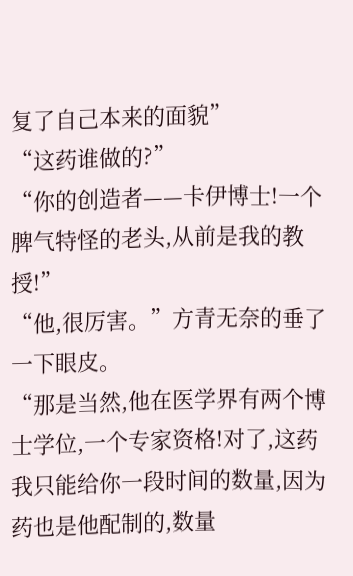复了自己本来的面貌”
“这药谁做的?”
“你的创造者——卡伊博士!一个脾气特怪的老头,从前是我的教授!”
“他,很厉害。”方青无奈的垂了一下眼皮。
“那是当然,他在医学界有两个博士学位,一个专家资格!对了,这药我只能给你一段时间的数量,因为药也是他配制的,数量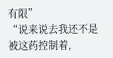有限”
“说来说去我还不是被这药控制着,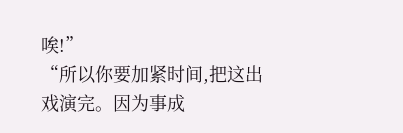唉!”
“所以你要加紧时间,把这出戏演完。因为事成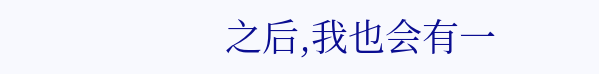之后,我也会有一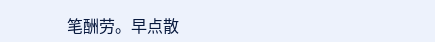笔酬劳。早点散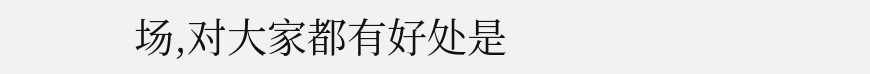场,对大家都有好处是